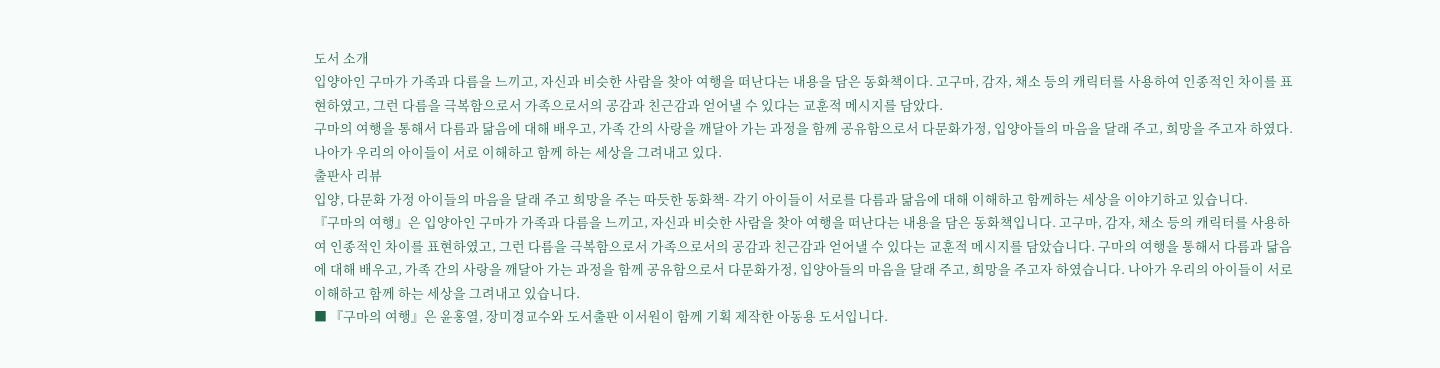도서 소개
입양아인 구마가 가족과 다름을 느끼고, 자신과 비슷한 사람을 찾아 여행을 떠난다는 내용을 담은 동화책이다. 고구마, 감자, 채소 등의 캐릭터를 사용하여 인종적인 차이를 표현하였고, 그런 다름을 극복함으로서 가족으로서의 공감과 친근감과 얻어낼 수 있다는 교훈적 메시지를 담았다.
구마의 여행을 통해서 다름과 닮음에 대해 배우고, 가족 간의 사랑을 깨달아 가는 과정을 함께 공유함으로서 다문화가정, 입양아들의 마음을 달래 주고, 희망을 주고자 하였다. 나아가 우리의 아이들이 서로 이해하고 함께 하는 세상을 그려내고 있다.
출판사 리뷰
입양, 다문화 가정 아이들의 마음을 달래 주고 희망을 주는 따듯한 동화책- 각기 아이들이 서로를 다름과 닮음에 대해 이해하고 함께하는 세상을 이야기하고 있습니다.
『구마의 여행』은 입양아인 구마가 가족과 다름을 느끼고, 자신과 비슷한 사람을 찾아 여행을 떠난다는 내용을 담은 동화책입니다. 고구마, 감자, 채소 등의 캐릭터를 사용하여 인종적인 차이를 표현하였고, 그런 다름을 극복함으로서 가족으로서의 공감과 친근감과 얻어낼 수 있다는 교훈적 메시지를 담았습니다. 구마의 여행을 통해서 다름과 닮음에 대해 배우고, 가족 간의 사랑을 깨달아 가는 과정을 함께 공유함으로서 다문화가정, 입양아들의 마음을 달래 주고, 희망을 주고자 하였습니다. 나아가 우리의 아이들이 서로 이해하고 함께 하는 세상을 그려내고 있습니다.
■ 『구마의 여행』은 윤홍열, 장미경교수와 도서출판 이서원이 함께 기획 제작한 아동용 도서입니다.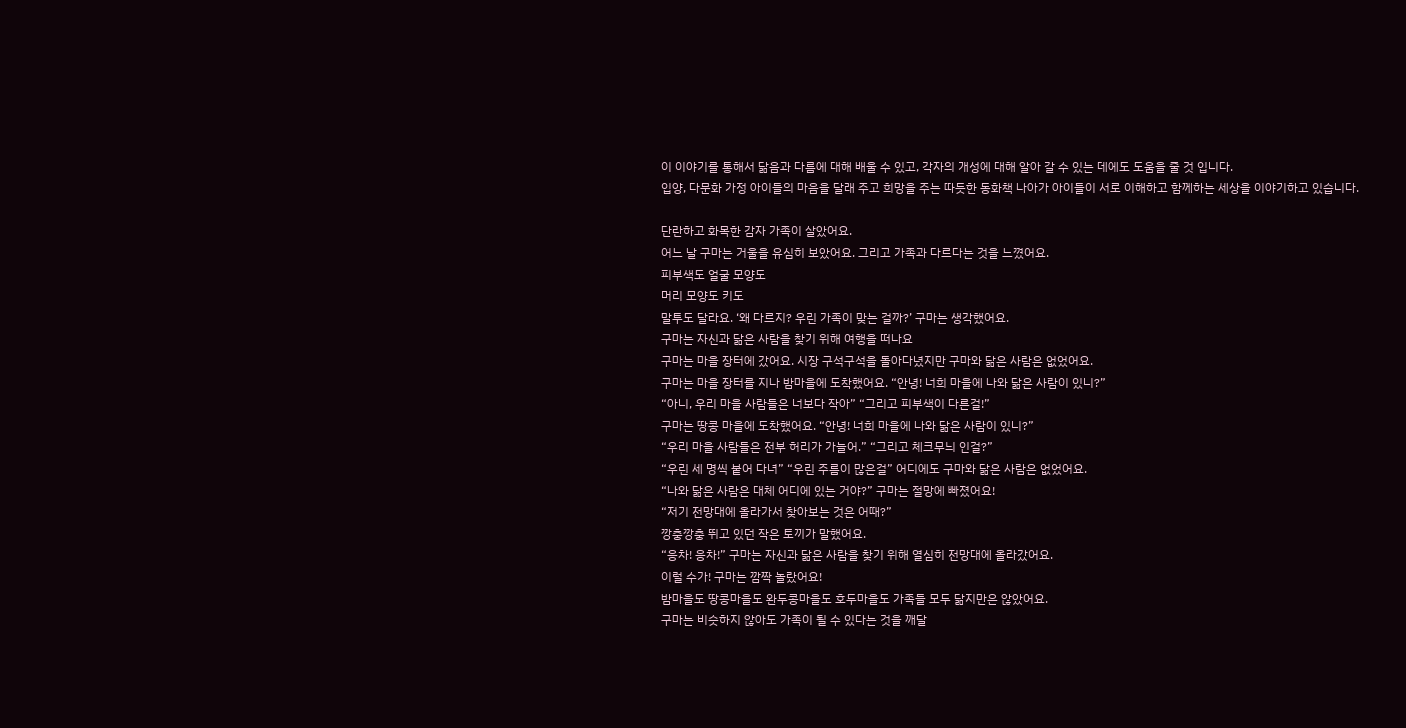이 이야기를 통해서 닮음과 다름에 대해 배울 수 있고, 각자의 개성에 대해 알아 갈 수 있는 데에도 도움을 줄 것 입니다.
입양, 다문화 가정 아이들의 마음을 달래 주고 희망을 주는 따듯한 동화책 나아가 아이들이 서로 이해하고 함께하는 세상을 이야기하고 있습니다.

단란하고 화목한 감자 가족이 살았어요.
어느 날 구마는 거울을 유심히 보았어요. 그리고 가족과 다르다는 것을 느꼈어요.
피부색도 얼굴 모양도
머리 모양도 키도
말투도 달라요. ‘왜 다르지? 우린 가족이 맞는 걸까?’ 구마는 생각했어요.
구마는 자신과 닮은 사람을 찾기 위해 여행을 떠나요
구마는 마을 장터에 갔어요. 시장 구석구석을 돌아다녔지만 구마와 닮은 사람은 없었어요.
구마는 마을 장터를 지나 밤마을에 도착했어요. “안녕! 너희 마을에 나와 닮은 사람이 있니?”
“아니, 우리 마을 사람들은 너보다 작아” “그리고 피부색이 다른걸!”
구마는 땅콩 마을에 도착했어요. “안녕! 너희 마을에 나와 닮은 사람이 있니?”
“우리 마을 사람들은 전부 허리가 가늘어.” “그리고 체크무늬 인걸?”
“우린 세 명씩 붙어 다녀” “우린 주름이 많은걸” 어디에도 구마와 닮은 사람은 없었어요.
“나와 닮은 사람은 대체 어디에 있는 거야?” 구마는 절망에 빠졌어요!
“저기 전망대에 올라가서 찾아보는 것은 어때?”
깡충깡충 뛰고 있던 작은 토끼가 말했어요.
“응차! 응차!” 구마는 자신과 닮은 사람을 찾기 위해 열심히 전망대에 올라갔어요.
이럴 수가! 구마는 깜짝 놀랐어요!
밤마을도 땅콩마을도 완두콩마을도 호두마을도 가족들 모두 닮지만은 않았어요.
구마는 비슷하지 않아도 가족이 될 수 있다는 것을 깨달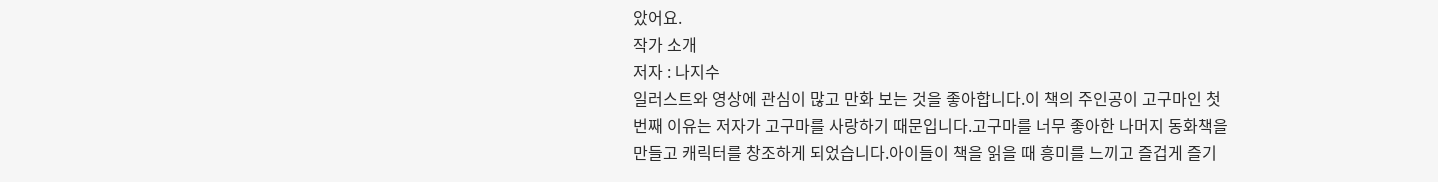았어요.
작가 소개
저자 : 나지수
일러스트와 영상에 관심이 많고 만화 보는 것을 좋아합니다.이 책의 주인공이 고구마인 첫 번째 이유는 저자가 고구마를 사랑하기 때문입니다.고구마를 너무 좋아한 나머지 동화책을 만들고 캐릭터를 창조하게 되었습니다.아이들이 책을 읽을 때 흥미를 느끼고 즐겁게 즐기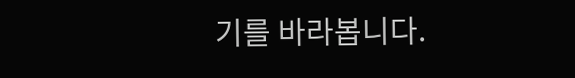기를 바라봅니다.